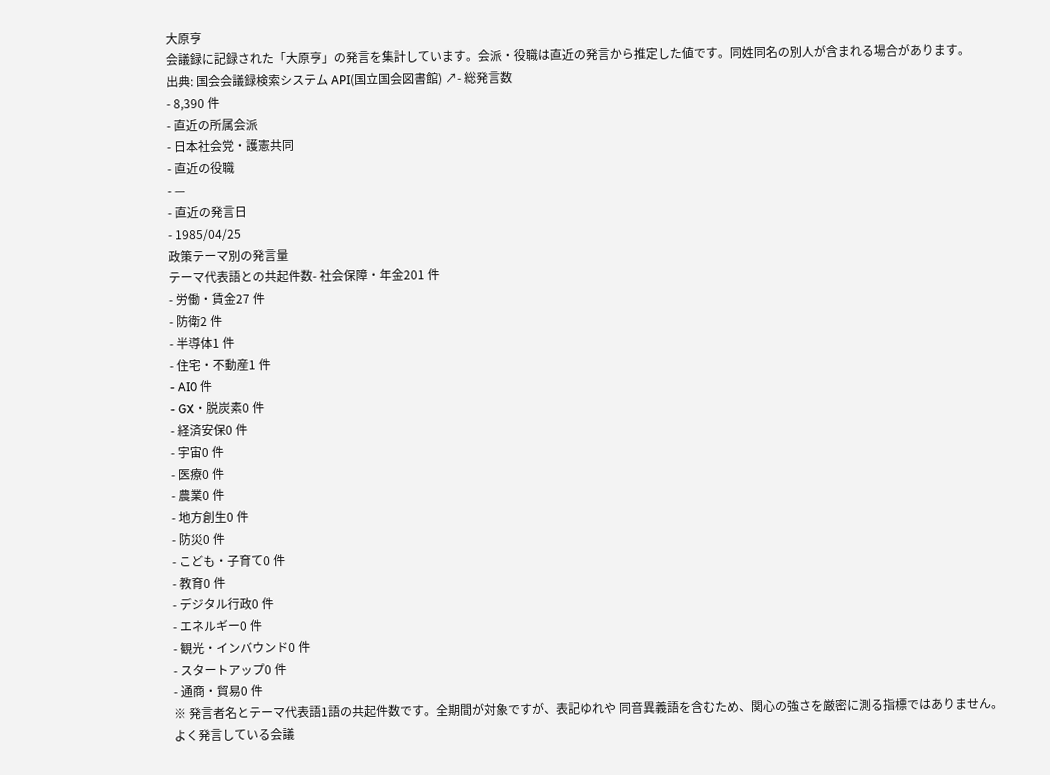大原亨
会議録に記録された「大原亨」の発言を集計しています。会派・役職は直近の発言から推定した値です。同姓同名の別人が含まれる場合があります。
出典: 国会会議録検索システム API(国立国会図書館) ↗- 総発言数
- 8,390 件
- 直近の所属会派
- 日本社会党・護憲共同
- 直近の役職
- —
- 直近の発言日
- 1985/04/25
政策テーマ別の発言量
テーマ代表語との共起件数- 社会保障・年金201 件
- 労働・賃金27 件
- 防衛2 件
- 半導体1 件
- 住宅・不動産1 件
- AI0 件
- GX・脱炭素0 件
- 経済安保0 件
- 宇宙0 件
- 医療0 件
- 農業0 件
- 地方創生0 件
- 防災0 件
- こども・子育て0 件
- 教育0 件
- デジタル行政0 件
- エネルギー0 件
- 観光・インバウンド0 件
- スタートアップ0 件
- 通商・貿易0 件
※ 発言者名とテーマ代表語1語の共起件数です。全期間が対象ですが、表記ゆれや 同音異義語を含むため、関心の強さを厳密に測る指標ではありません。
よく発言している会議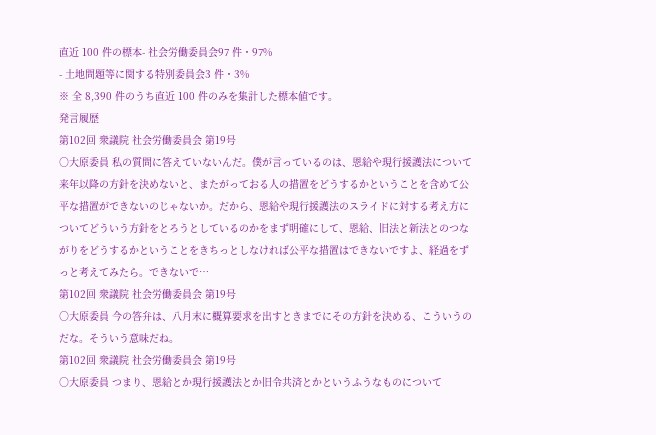直近 100 件の標本- 社会労働委員会97 件・97%
- 土地問題等に関する特別委員会3 件・3%
※ 全 8,390 件のうち直近 100 件のみを集計した標本値です。
発言履歴
第102回 衆議院 社会労働委員会 第19号
○大原委員 私の質問に答えていないんだ。僕が言っているのは、恩給や現行援護法について来年以降の方針を決めないと、またがっておる人の措置をどうするかということを含めて公平な措置ができないのじゃないか。だから、恩給や現行援護法のスライドに対する考え方についてどういう方針をとろうとしているのかをまず明確にして、恩給、旧法と新法とのつながりをどうするかということをきちっとしなければ公平な措置はできないですよ、経過をずっと考えてみたら。できないで…
第102回 衆議院 社会労働委員会 第19号
○大原委員 今の答弁は、八月末に概算要求を出すときまでにその方針を決める、こういうのだな。そういう意味だね。
第102回 衆議院 社会労働委員会 第19号
○大原委員 つまり、恩給とか現行援護法とか旧令共済とかというふうなものについて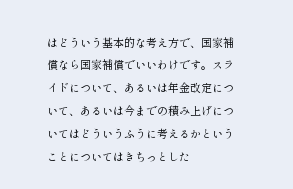はどういう基本的な考え方で、国家補償なら国家補償でいいわけです。スライドについて、あるいは年金改定について、あるいは今までの積み上げについてはどういうふうに考えるかということについてはきちっとした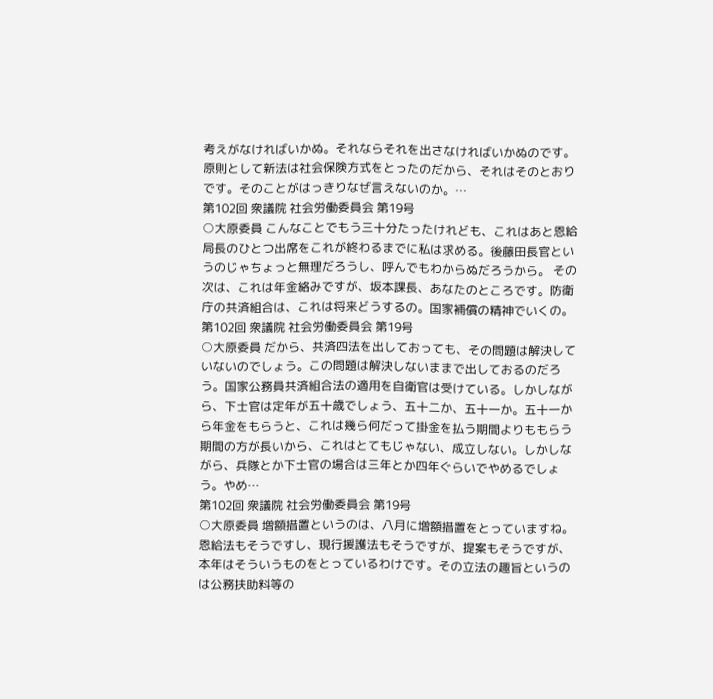考えがなければいかぬ。それならそれを出さなければいかぬのです。原則として新法は社会保険方式をとったのだから、それはそのとおりです。そのことがはっきりなぜ言えないのか。…
第102回 衆議院 社会労働委員会 第19号
○大原委員 こんなことでもう三十分たったけれども、これはあと恩給局長のひとつ出席をこれが終わるまでに私は求める。後藤田長官というのじゃちょっと無理だろうし、呼んでもわからぬだろうから。 その次は、これは年金絡みですが、坂本課長、あなたのところです。防衛庁の共済組合は、これは将来どうするの。国家補償の精神でいくの。
第102回 衆議院 社会労働委員会 第19号
○大原委員 だから、共済四法を出しておっても、その問題は解決していないのでしょう。この問題は解決しないままで出しておるのだろう。国家公務員共済組合法の適用を自衛官は受けている。しかしながら、下士官は定年が五十歳でしょう、五十二か、五十一か。五十一から年金をもらうと、これは幾ら何だって掛金を払う期間よりももらう期間の方が長いから、これはとてもじゃない、成立しない。しかしながら、兵隊とか下士官の場合は三年とか四年ぐらいでやめるでしょう。やめ…
第102回 衆議院 社会労働委員会 第19号
○大原委員 増額措置というのは、八月に増額措置をとっていますね。恩給法もそうですし、現行援護法もそうですが、提案もそうですが、本年はそういうものをとっているわけです。その立法の趣旨というのは公務扶助料等の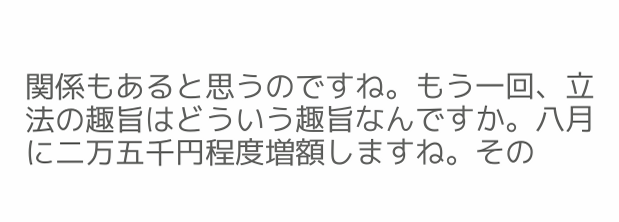関係もあると思うのですね。もう一回、立法の趣旨はどういう趣旨なんですか。八月に二万五千円程度増額しますね。その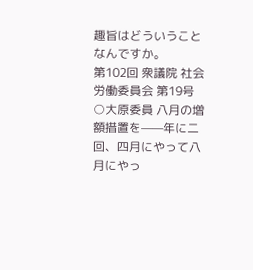趣旨はどういうことなんですか。
第102回 衆議院 社会労働委員会 第19号
○大原委員 八月の増額措置を——年に二回、四月にやって八月にやっ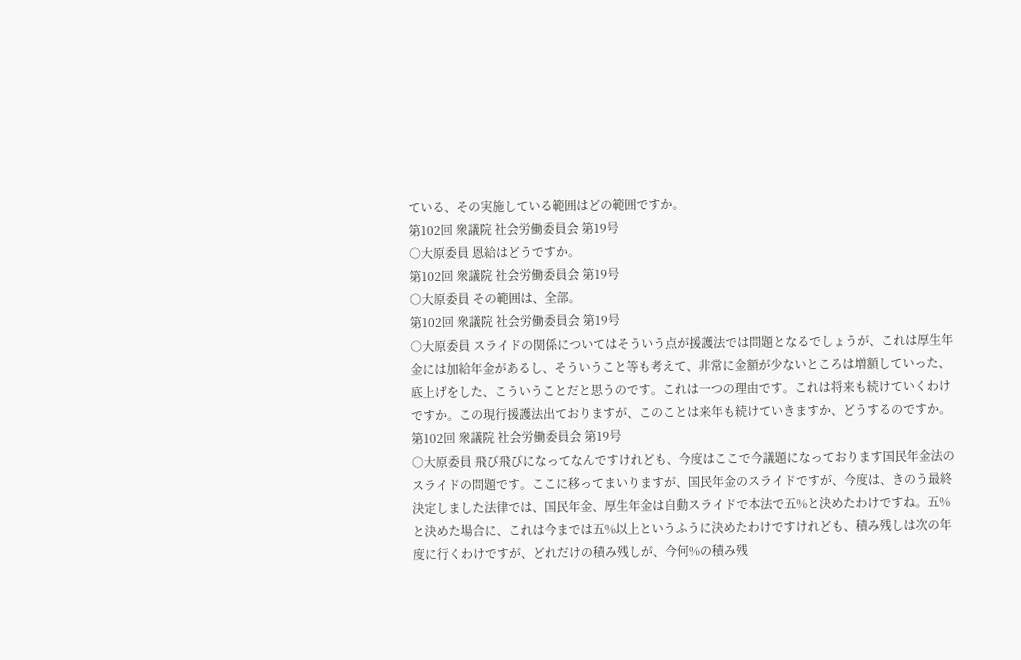ている、その実施している範囲はどの範囲ですか。
第102回 衆議院 社会労働委員会 第19号
○大原委員 恩給はどうですか。
第102回 衆議院 社会労働委員会 第19号
○大原委員 その範囲は、全部。
第102回 衆議院 社会労働委員会 第19号
○大原委員 スライドの関係についてはそういう点が援護法では問題となるでしょうが、これは厚生年金には加給年金があるし、そういうこと等も考えて、非常に金額が少ないところは増額していった、底上げをした、こういうことだと思うのです。これは一つの理由です。これは将来も続けていくわけですか。この現行援護法出ておりますが、このことは来年も続けていきますか、どうするのですか。
第102回 衆議院 社会労働委員会 第19号
○大原委員 飛び飛びになってなんですけれども、今度はここで今議題になっております国民年金法のスライドの問題です。ここに移ってまいりますが、国民年金のスライドですが、今度は、きのう最終決定しました法律では、国民年金、厚生年金は自動スライドで本法で五%と決めたわけですね。五%と決めた場合に、これは今までは五%以上というふうに決めたわけですけれども、積み残しは次の年度に行くわけですが、どれだけの積み残しが、今何%の積み残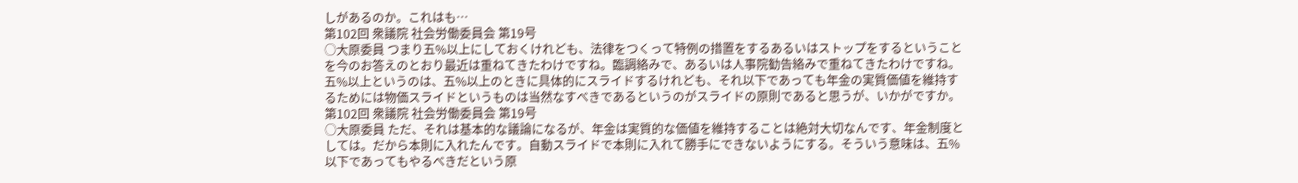しがあるのか。これはも…
第102回 衆議院 社会労働委員会 第19号
○大原委員 つまり五%以上にしておくけれども、法律をつくって特例の措置をするあるいはストップをするということを今のお答えのとおり最近は重ねてきたわけですね。臨調絡みで、あるいは人事院勧告絡みで重ねてきたわけですね。五%以上というのは、五%以上のときに具体的にスライドするけれども、それ以下であっても年金の実質価値を維持するためには物価スライドというものは当然なすべきであるというのがスライドの原則であると思うが、いかがですか。
第102回 衆議院 社会労働委員会 第19号
○大原委員 ただ、それは基本的な議論になるが、年金は実質的な価値を維持することは絶対大切なんです、年金制度としては。だから本則に入れたんです。自動スライドで本則に入れて勝手にできないようにする。そういう意味は、五%以下であってもやるべきだという原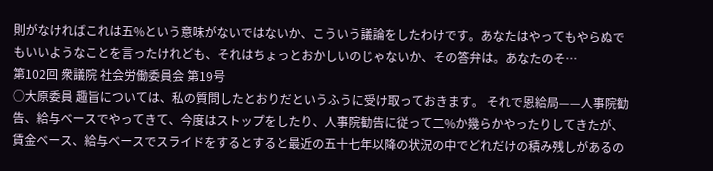則がなければこれは五%という意味がないではないか、こういう議論をしたわけです。あなたはやってもやらぬでもいいようなことを言ったけれども、それはちょっとおかしいのじゃないか、その答弁は。あなたのそ…
第102回 衆議院 社会労働委員会 第19号
○大原委員 趣旨については、私の質問したとおりだというふうに受け取っておきます。 それで恩給局——人事院勧告、給与ベースでやってきて、今度はストップをしたり、人事院勧告に従って二%か幾らかやったりしてきたが、賃金ベース、給与ベースでスライドをするとすると最近の五十七年以降の状況の中でどれだけの積み残しがあるの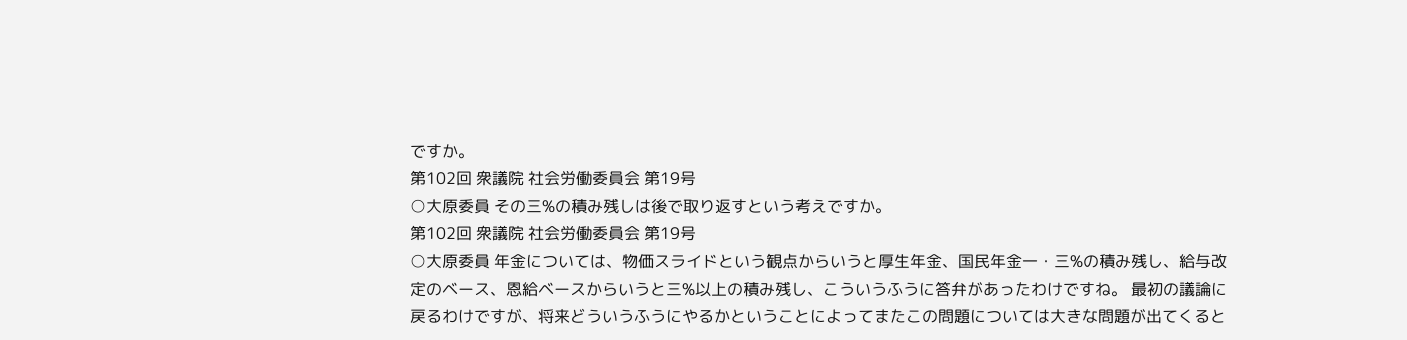ですか。
第102回 衆議院 社会労働委員会 第19号
○大原委員 その三%の積み残しは後で取り返すという考えですか。
第102回 衆議院 社会労働委員会 第19号
○大原委員 年金については、物価スライドという観点からいうと厚生年金、国民年金一・三%の積み残し、給与改定のベース、恩給ベースからいうと三%以上の積み残し、こういうふうに答弁があったわけですね。 最初の議論に戻るわけですが、将来どういうふうにやるかということによってまたこの問題については大きな問題が出てくると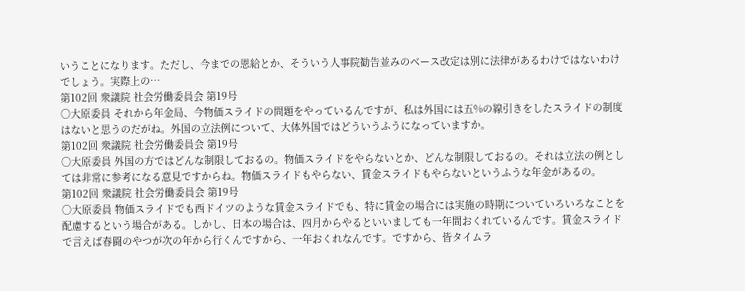いうことになります。ただし、今までの恩給とか、そういう人事院勧告並みのベース改定は別に法律があるわけではないわけでしょう。実際上の…
第102回 衆議院 社会労働委員会 第19号
○大原委員 それから年金局、今物価スライドの問題をやっているんですが、私は外国には五%の線引きをしたスライドの制度はないと思うのだがね。外国の立法例について、大体外国ではどういうふうになっていますか。
第102回 衆議院 社会労働委員会 第19号
○大原委員 外国の方ではどんな制限しておるの。物価スライドをやらないとか、どんな制限しておるの。それは立法の例としては非常に参考になる意見ですからね。物価スライドもやらない、賃金スライドもやらないというふうな年金があるの。
第102回 衆議院 社会労働委員会 第19号
○大原委員 物価スライドでも西ドイツのような賃金スライドでも、特に賃金の場合には実施の時期についていろいろなことを配慮するという場合がある。しかし、日本の場合は、四月からやるといいましても一年間おくれているんです。賃金スライドで言えば春闘のやつが次の年から行くんですから、一年おくれなんです。ですから、皆タイムラ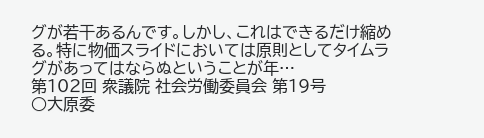グが若干あるんです。しかし、これはできるだけ縮める。特に物価スライドにおいては原則としてタイムラグがあってはならぬということが年…
第102回 衆議院 社会労働委員会 第19号
○大原委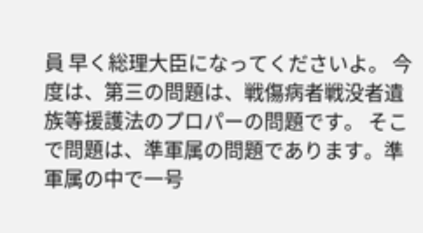員 早く総理大臣になってくださいよ。 今度は、第三の問題は、戦傷病者戦没者遺族等援護法のプロパーの問題です。 そこで問題は、準軍属の問題であります。準軍属の中で一号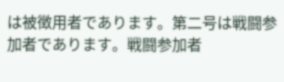は被徴用者であります。第二号は戦闘参加者であります。戦闘参加者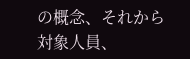の概念、それから対象人員、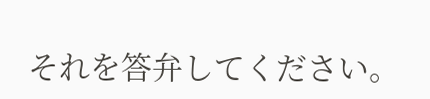それを答弁してください。